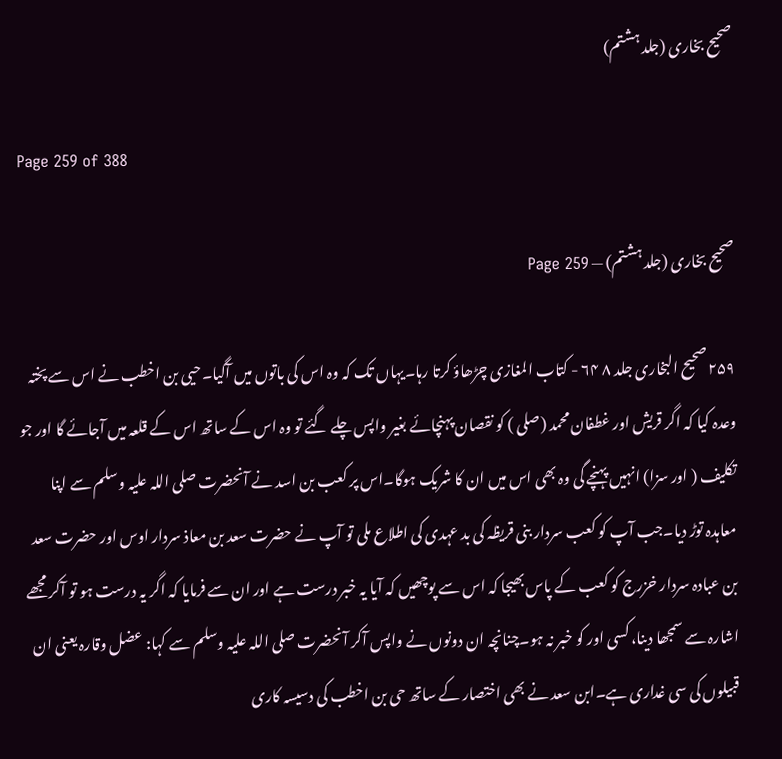صحیح بخاری (جلد ہشتم)

Page 259 of 388

صحیح بخاری (جلد ہشتم) — Page 259

۲۵۹ صحيح البخاری جلد ۸ ۶۴ - کتاب المغازی چڑھاؤ کرتا رہا۔یہاں تک کہ وہ اس کی باتوں میں آگیا۔حیی بن اخطب نے اس سے پختہ وعدہ کیا کہ اگر قریش اور غطفان محمد (صلی ) کو نقصان پہنچائے بغیر واپس چلے گئے تو وہ اس کے ساتھ اس کے قلعہ میں آجائے گا اور جو تکلیف ( اور سزا) انہیں پہنچے گی وہ بھی اس میں ان کا شریک ہوگا۔اس پر کعب بن اسد نے آنحضرت صلی اللہ علیہ وسلم سے اپنا معاہدہ توڑ دیا۔جب آپ کو کعب سردار بنی قریظہ کی بد عہدی کی اطلاع ملی تو آپ نے حضرت سعد بن معاذ سردار اوس اور حضرت سعد بن عبادہ سردار خزرج کو کعب کے پاس بھیجا کہ اس سے پوچھیں کہ آیا یہ خبر درست ہے اور ان سے فرمایا کہ اگر یہ درست ہو تو آکر مجھے اشارہ سے سمجھا دینا، کسی اور کو خبر نہ ہو۔چنانچہ ان دونوں نے واپس آکر آنحضرت صلی اللہ علیہ وسلم سے کہا: عضل وقارہ یعنی ان قبیلوں کی سی غداری ہے۔ابن سعد نے بھی اختصار کے ساتھ حی بن اخطب کی دسیسہ کاری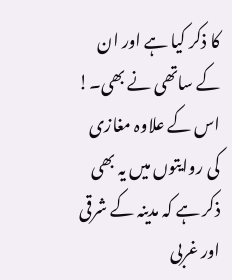کا ذکر کیا ہے اور ان کے ساتھی نے بھی۔! اس کے علاوہ مغازی کی روایتوں میں یہ بھی ذکر ہے کہ مدینہ کے شرقی اور غربی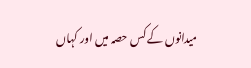میدانوں کے کس حصہ میں اور کہاں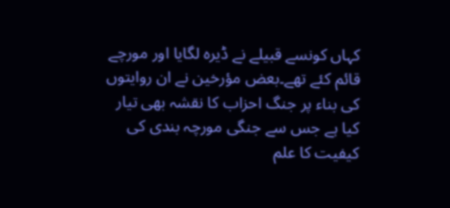کہاں کونسے قبیلے نے ڈیرہ لگایا اور مورچے قائم کئے تھے۔بعض مؤرخین نے ان روایتوں کی بناء پر جنگ احزاب کا نقشہ بھی تیار کیا ہے جس سے جنگی مورچہ بندی کی کیفیت کا علم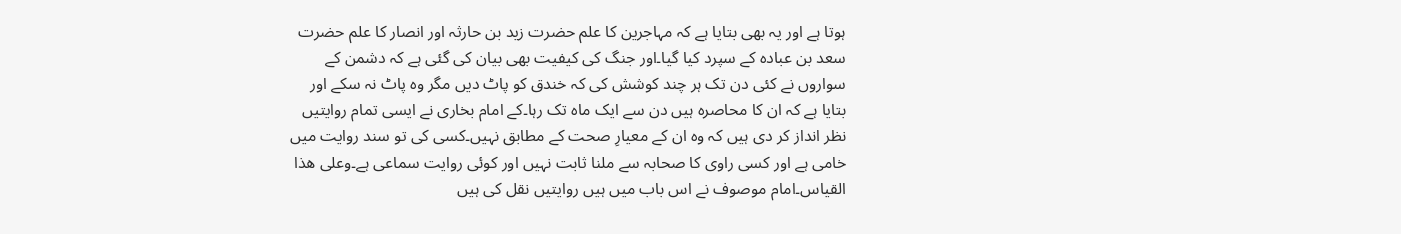ہوتا ہے اور یہ بھی بتایا ہے کہ مہاجرین کا علم حضرت زید بن حارثہ اور انصار کا علم حضرت سعد بن عبادہ کے سپرد کیا گیا۔اور جنگ کی کیفیت بھی بیان کی گئی ہے کہ دشمن کے سواروں نے کئی دن تک ہر چند کوشش کی کہ خندق کو پاٹ دیں مگر وہ پاٹ نہ سکے اور بتایا ہے کہ ان کا محاصرہ ہیں دن سے ایک ماہ تک رہا۔کے امام بخاری نے ایسی تمام روایتیں نظر انداز کر دی ہیں کہ وہ ان کے معیارِ صحت کے مطابق نہیں۔کسی کی تو سند روایت میں خامی ہے اور کسی راوی کا صحابہ سے ملنا ثابت نہیں اور کوئی روایت سماعی ہے۔وعلی ھذا القیاس۔امام موصوف نے اس باب میں ہیں روایتیں نقل کی ہیں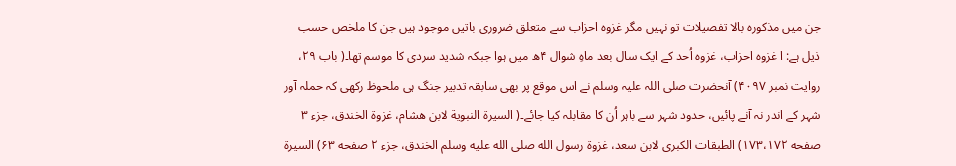جن میں مذکورہ بالا تفصیلات تو نہیں مگر غزوہ احزاب سے متعلق ضروری باتیں موجود ہیں جن کا ملخص حسب ذیل ہے: ا غزوہ احزاب، غزوہ اُحد کے ایک سال بعد ماہِ شوال ۴ھ میں ہوا جبکہ شدید سردی کا موسم تھا۔( باب ۲۹، روایت نمبر ۴۰۹۷) آنحضرت صلی اللہ علیہ وسلم نے اس موقع پر بھی سابقہ تدبیر جنگ ہی ملحوظ رکھی کہ حملہ آور شہر کے اندر نہ آنے پائیں، حدود شہر سے باہر اُن کا مقابلہ کیا جائے۔( السيرة النبوية لابن هشام، غزوة الخندق، جزء ۳ صفحه ۱۷۳،۱۷۲) الطبقات الكبرى لابن سعد، غزوة رسول الله صلى الله عليه وسلم الخندق، جزء ۲ صفحه ۶۳) السيرة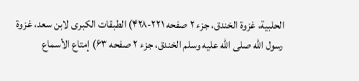الحلبية، غزوة الخندق، جزء ۲ صفحه ۲۲۱-۴۲۸) الطبقات الكبرى لابن سعد، غزوة رسول الله صلى الله عليه وسلم الخندق، جزء ۲ صفحه ۶۳) إمتاع الأسماع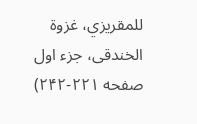للمقريزي، غزوة الخندقی، جزء اول صفحه ۲۲۱-۲۴۲)